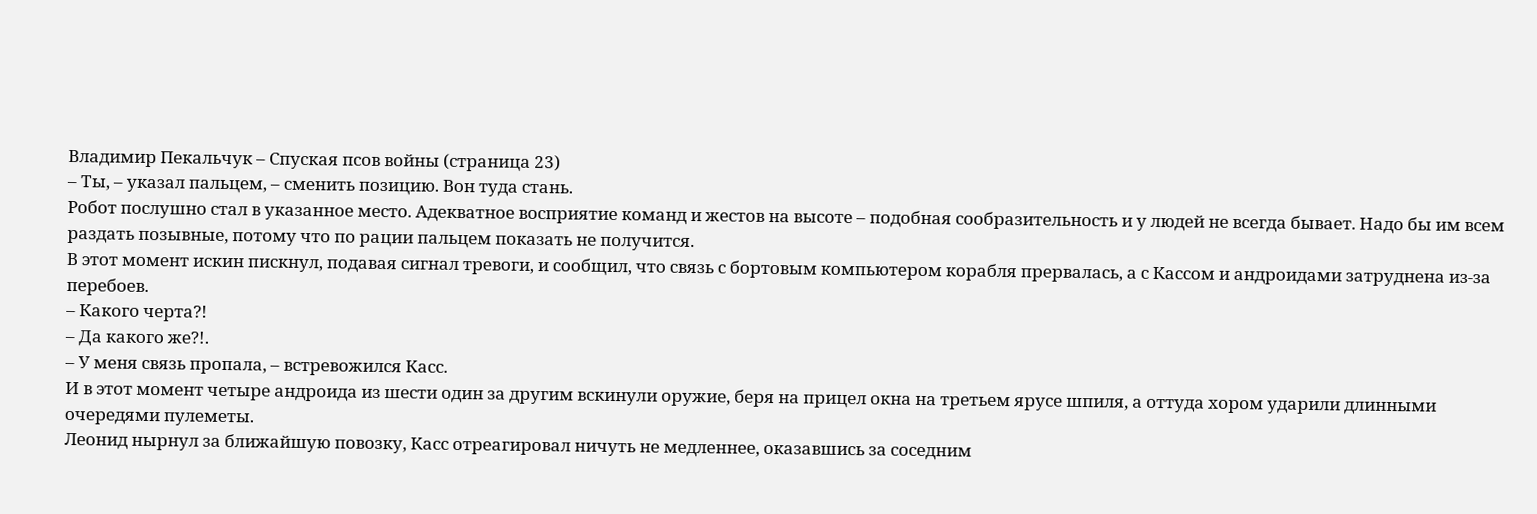Владимир Пекальчук – Спуская псов войны (страница 23)
– Ты, – указал пальцем, – сменить позицию. Вон туда стань.
Робот послушно стал в указанное место. Адекватное восприятие команд и жестов на высоте – подобная сообразительность и у людей не всегда бывает. Надо бы им всем раздать позывные, потому что по рации пальцем показать не получится.
В этот момент искин пискнул, подавая сигнал тревоги, и сообщил, что связь с бортовым компьютером корабля прервалась, а с Кассом и андроидами затруднена из-за перебоев.
– Какого черта?!
– Да какого же?!.
– У меня связь пропала, – встревожился Касс.
И в этот момент четыре андроида из шести один за другим вскинули оружие, беря на прицел окна на третьем ярусе шпиля, а оттуда хором ударили длинными очередями пулеметы.
Леонид нырнул за ближайшую повозку, Касс отреагировал ничуть не медленнее, оказавшись за соседним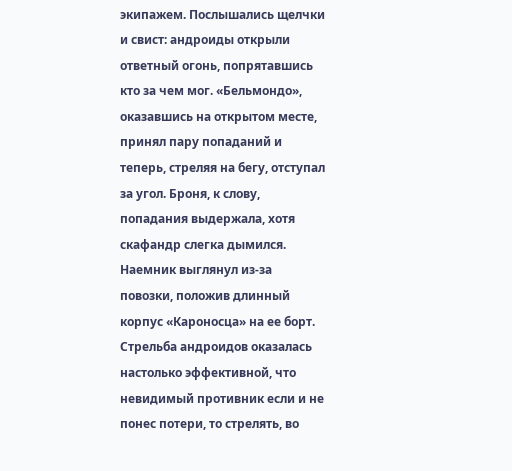экипажем. Послышались щелчки и свист: андроиды открыли ответный огонь, попрятавшись кто за чем мог. «Бельмондо», оказавшись на открытом месте, принял пару попаданий и теперь, стреляя на бегу, отступал за угол. Броня, к слову, попадания выдержала, хотя скафандр слегка дымился.
Наемник выглянул из-за повозки, положив длинный корпус «Кароносца» на ее борт. Стрельба андроидов оказалась настолько эффективной, что невидимый противник если и не понес потери, то стрелять, во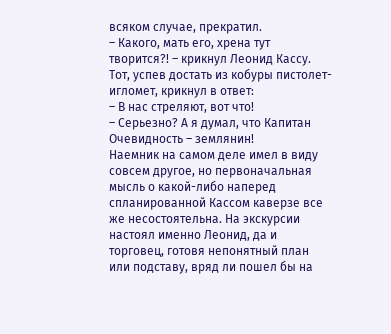всяком случае, прекратил.
– Какого, мать его, хрена тут творится?! – крикнул Леонид Кассу.
Тот, успев достать из кобуры пистолет-игломет, крикнул в ответ:
– В нас стреляют, вот что!
– Серьезно? А я думал, что Капитан Очевидность – землянин!
Наемник на самом деле имел в виду совсем другое, но первоначальная мысль о какой-либо наперед спланированной Кассом каверзе все же несостоятельна. На экскурсии настоял именно Леонид, да и торговец, готовя непонятный план или подставу, вряд ли пошел бы на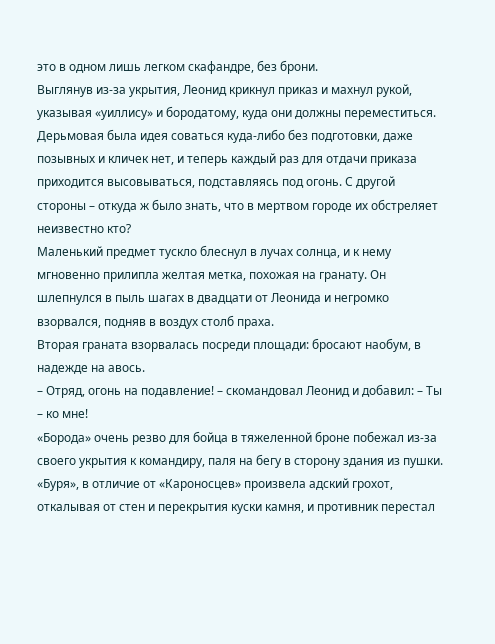это в одном лишь легком скафандре, без брони.
Выглянув из-за укрытия, Леонид крикнул приказ и махнул рукой, указывая «уиллису» и бородатому, куда они должны переместиться. Дерьмовая была идея соваться куда-либо без подготовки, даже позывных и кличек нет, и теперь каждый раз для отдачи приказа приходится высовываться, подставляясь под огонь. С другой стороны – откуда ж было знать, что в мертвом городе их обстреляет неизвестно кто?
Маленький предмет тускло блеснул в лучах солнца, и к нему мгновенно прилипла желтая метка, похожая на гранату. Он шлепнулся в пыль шагах в двадцати от Леонида и негромко взорвался, подняв в воздух столб праха.
Вторая граната взорвалась посреди площади: бросают наобум, в надежде на авось.
– Отряд, огонь на подавление! – скомандовал Леонид и добавил: – Ты – ко мне!
«Борода» очень резво для бойца в тяжеленной броне побежал из-за своего укрытия к командиру, паля на бегу в сторону здания из пушки. «Буря», в отличие от «Кароносцев» произвела адский грохот, откалывая от стен и перекрытия куски камня, и противник перестал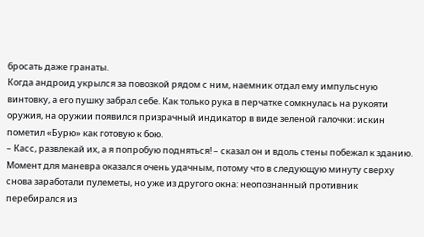бросать даже гранаты.
Когда андроид укрылся за повозкой рядом с ним, наемник отдал ему импульсную винтовку, а его пушку забрал себе. Как только рука в перчатке сомкнулась на рукояти оружия, на оружии появился призрачный индикатор в виде зеленой галочки: искин пометил «Бурю» как готовую к бою.
– Касс, развлекай их, а я попробую подняться! – сказал он и вдоль стены побежал к зданию.
Момент для маневра оказался очень удачным, потому что в следующую минуту сверху снова заработали пулеметы, но уже из другого окна: неопознанный противник перебирался из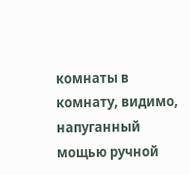комнаты в комнату, видимо, напуганный мощью ручной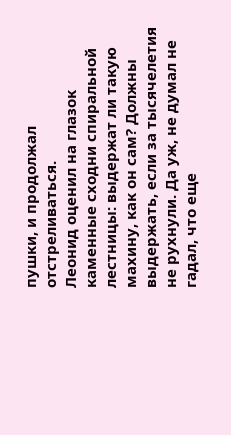пушки, и продолжал отстреливаться.
Леонид оценил на глазок каменные сходни спиральной лестницы: выдержат ли такую махину, как он сам? Должны выдержать, если за тысячелетия не рухнули. Да уж, не думал не гадал, что еще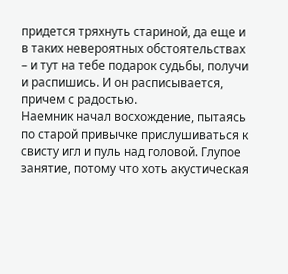придется тряхнуть стариной, да еще и в таких невероятных обстоятельствах – и тут на тебе подарок судьбы, получи и распишись. И он расписывается, причем с радостью.
Наемник начал восхождение, пытаясь по старой привычке прислушиваться к свисту игл и пуль над головой. Глупое занятие, потому что хоть акустическая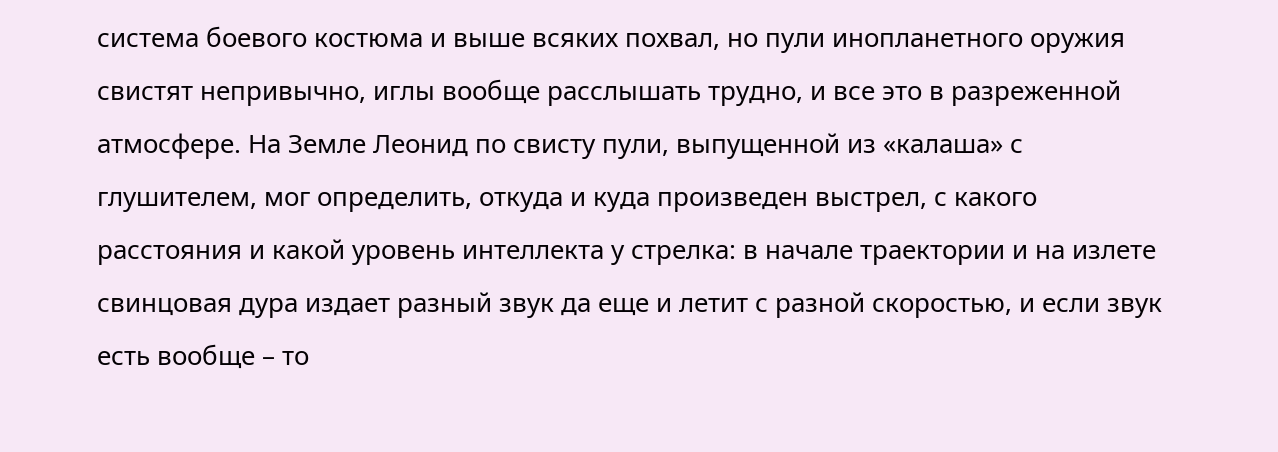система боевого костюма и выше всяких похвал, но пули инопланетного оружия свистят непривычно, иглы вообще расслышать трудно, и все это в разреженной атмосфере. На Земле Леонид по свисту пули, выпущенной из «калаша» с глушителем, мог определить, откуда и куда произведен выстрел, с какого расстояния и какой уровень интеллекта у стрелка: в начале траектории и на излете свинцовая дура издает разный звук да еще и летит с разной скоростью, и если звук есть вообще – то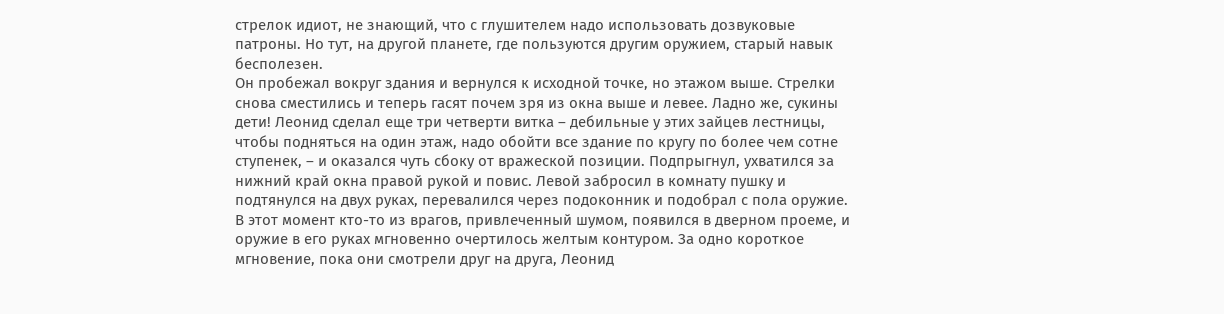стрелок идиот, не знающий, что с глушителем надо использовать дозвуковые патроны. Но тут, на другой планете, где пользуются другим оружием, старый навык бесполезен.
Он пробежал вокруг здания и вернулся к исходной точке, но этажом выше. Стрелки снова сместились и теперь гасят почем зря из окна выше и левее. Ладно же, сукины дети! Леонид сделал еще три четверти витка – дебильные у этих зайцев лестницы, чтобы подняться на один этаж, надо обойти все здание по кругу по более чем сотне ступенек, – и оказался чуть сбоку от вражеской позиции. Подпрыгнул, ухватился за нижний край окна правой рукой и повис. Левой забросил в комнату пушку и подтянулся на двух руках, перевалился через подоконник и подобрал с пола оружие.
В этот момент кто-то из врагов, привлеченный шумом, появился в дверном проеме, и оружие в его руках мгновенно очертилось желтым контуром. За одно короткое мгновение, пока они смотрели друг на друга, Леонид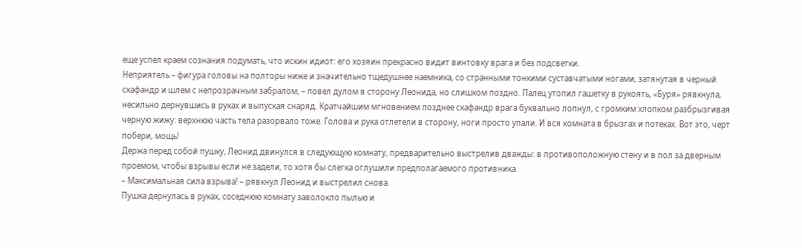еще успел краем сознания подумать, что искин идиот: его хозяин прекрасно видит винтовку врага и без подсветки.
Неприятель – фигура головы на полторы ниже и значительно тщедушнее наемника, со странными тонкими суставчатыми ногами, затянутая в черный скафандр и шлем с непрозрачным забралом, – повел дулом в сторону Леонида, но слишком поздно. Палец утопил гашетку в рукоять, «Буря» рявкнула, несильно дернувшись в руках и выпуская снаряд. Кратчайшим мгновением позднее скафандр врага буквально лопнул, с громким хлопком разбрызгивая черную жижу: верхнюю часть тела разорвало тоже. Голова и рука отлетели в сторону, ноги просто упали. И вся комната в брызгах и потеках. Вот это, черт побери, мощь!
Держа перед собой пушку, Леонид двинулся в следующую комнату, предварительно выстрелив дважды: в противоположную стену и в пол за дверным проемом, чтобы взрывы если не задели, то хотя бы слегка оглушили предполагаемого противника.
– Максимальная сила взрыва! – рявкнул Леонид и выстрелил снова.
Пушка дернулась в руках, соседнюю комнату заволокло пылью и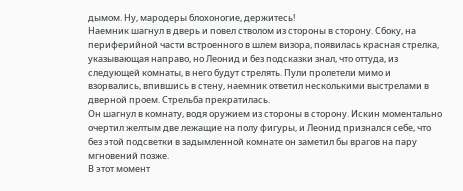дымом. Ну, мародеры блохоногие, держитесь!
Наемник шагнул в дверь и повел стволом из стороны в сторону. Сбоку, на периферийной части встроенного в шлем визора, появилась красная стрелка, указывающая направо, но Леонид и без подсказки знал, что оттуда, из следующей комнаты, в него будут стрелять. Пули пролетели мимо и взорвались, впившись в стену, наемник ответил несколькими выстрелами в дверной проем. Стрельба прекратилась.
Он шагнул в комнату, водя оружием из стороны в сторону. Искин моментально очертил желтым две лежащие на полу фигуры, и Леонид признался себе, что без этой подсветки в задымленной комнате он заметил бы врагов на пару мгновений позже.
В этот момент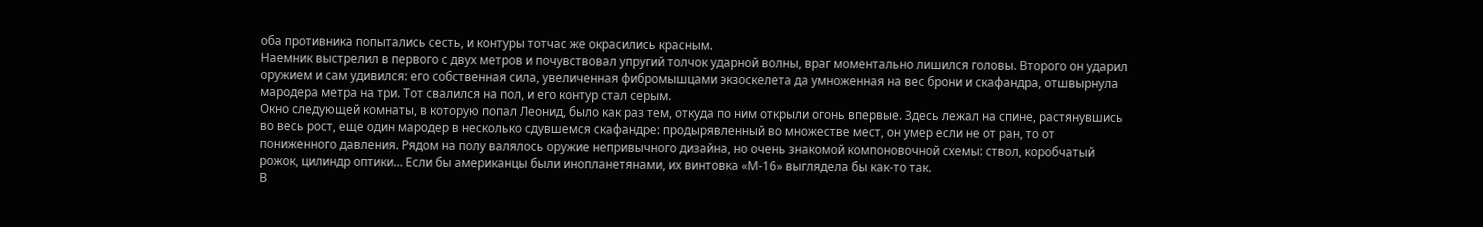оба противника попытались сесть, и контуры тотчас же окрасились красным.
Наемник выстрелил в первого с двух метров и почувствовал упругий толчок ударной волны, враг моментально лишился головы. Второго он ударил оружием и сам удивился: его собственная сила, увеличенная фибромышцами экзоскелета да умноженная на вес брони и скафандра, отшвырнула мародера метра на три. Тот свалился на пол, и его контур стал серым.
Окно следующей комнаты, в которую попал Леонид, было как раз тем, откуда по ним открыли огонь впервые. Здесь лежал на спине, растянувшись во весь рост, еще один мародер в несколько сдувшемся скафандре: продырявленный во множестве мест, он умер если не от ран, то от пониженного давления. Рядом на полу валялось оружие непривычного дизайна, но очень знакомой компоновочной схемы: ствол, коробчатый рожок, цилиндр оптики… Если бы американцы были инопланетянами, их винтовка «М-16» выглядела бы как-то так.
В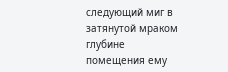следующий миг в затянутой мраком глубине помещения ему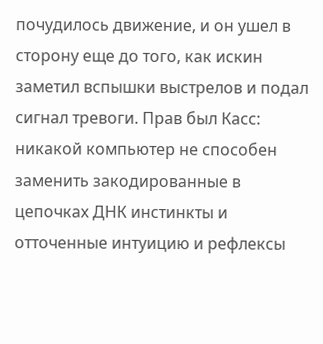почудилось движение, и он ушел в сторону еще до того, как искин заметил вспышки выстрелов и подал сигнал тревоги. Прав был Касс: никакой компьютер не способен заменить закодированные в цепочках ДНК инстинкты и отточенные интуицию и рефлексы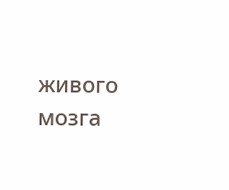живого мозга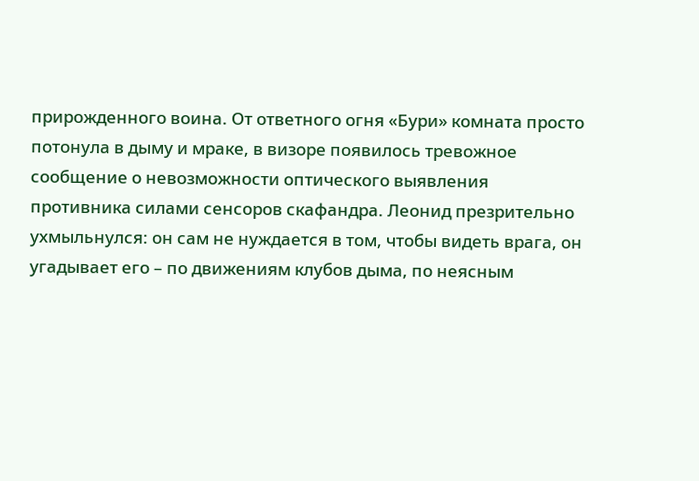прирожденного воина. От ответного огня «Бури» комната просто потонула в дыму и мраке, в визоре появилось тревожное сообщение о невозможности оптического выявления противника силами сенсоров скафандра. Леонид презрительно ухмыльнулся: он сам не нуждается в том, чтобы видеть врага, он угадывает его – по движениям клубов дыма, по неясным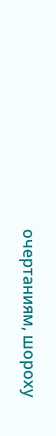очертаниям, шороху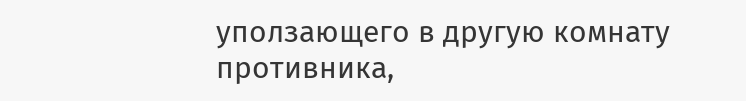уползающего в другую комнату противника,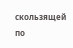скользящей по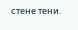стене тени.